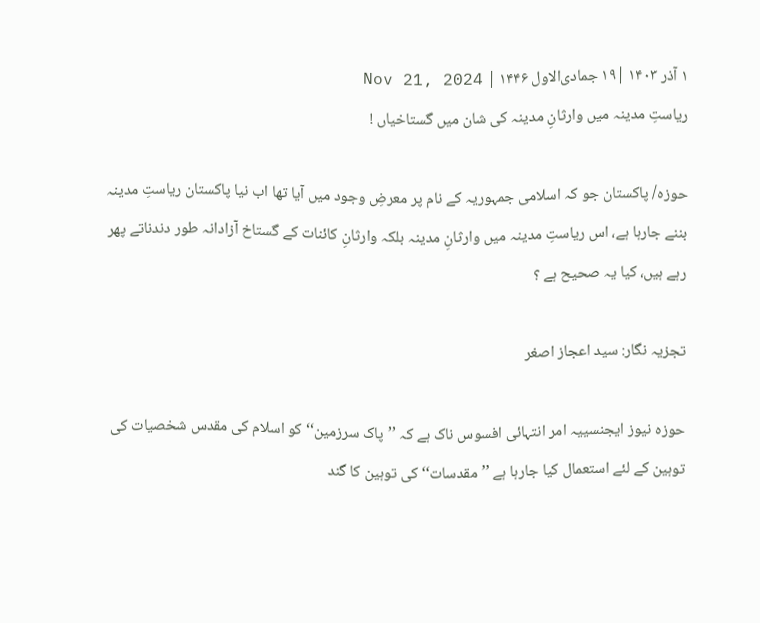۱ آذر ۱۴۰۳ |۱۹ جمادی‌الاول ۱۴۴۶ | Nov 21, 2024
ریاستِ مدینہ میں وارثانِ مدینہ کی شان میں گستاخیاں !

حوزہ/ پاکستان جو کہ اسلامی جمہوریہ کے نام پر معرضِ وجود میں آیا تھا اب نیا پاکستان ریاستِ مدینہ بننے جارہا ہے، اس ریاستِ مدینہ میں وارثانِ مدینہ بلکہ وارثانِ کائنات کے گستاخ آزادانہ طور دندناتے پھر رہے ہیں، کیا یہ صحیح ہے ؟

تجزیہ نگار: سید اعجاز اصغر

حوزہ نیوز ایجنسییہ امر انتہائی افسوس ناک ہے کہ ’’پاک سرزمین‘‘ کو اسلام کی مقدس شخصیات کی توہین کے لئے استعمال کیا جارہا ہے ’’مقدسات‘‘ کی توہین کا گند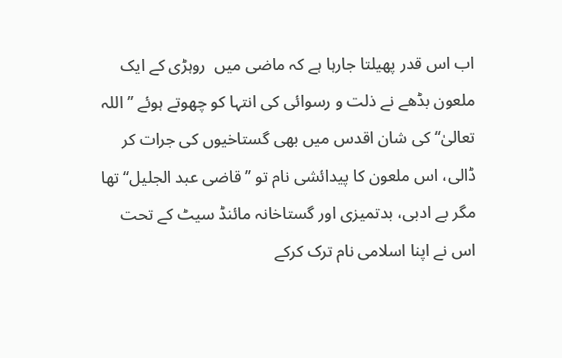اب اس قدر پھیلتا جارہا ہے کہ ماضی میں  روہڑی کے ایک ملعون بڈھے نے ذلت و رسوائی کی انتہا کو چھوتے ہوئے ’’اللہ تعالیٰ‘‘ کی شان اقدس میں بھی گستاخیوں کی جرات کر ڈالی، اس ملعون کا پیدائشی نام تو ’’قاضی عبد الجلیل‘‘ تھا مگر بے ادبی، بدتمیزی اور گستاخانہ مائنڈ سیٹ کے تحت اس نے اپنا اسلامی نام ترک کرکے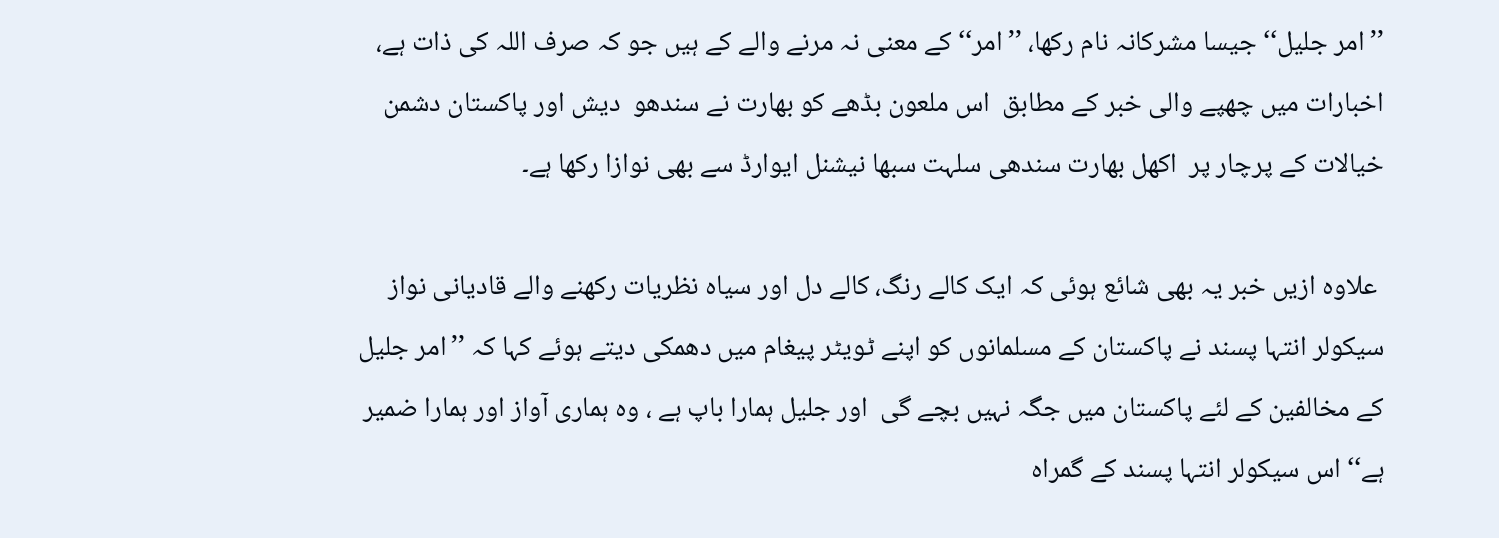’’امر جلیل‘‘ جیسا مشرکانہ نام رکھا، ’’امر‘‘ کے معنی نہ مرنے والے کے ہیں جو کہ صرف اللہ کی ذات ہے، اخبارات میں چھپے والی خبر کے مطابق  اس ملعون بڈھے کو بھارت نے سندھو  دیش اور پاکستان دشمن خیالات کے پرچار پر  اکھل بھارت سندھی سلہت سبھا نیشنل ایوارڈ سے بھی نوازا رکھا ہے۔

 علاوہ ازیں خبر یہ بھی شائع ہوئی کہ ایک کالے رنگ، کالے دل اور سیاہ نظریات رکھنے والے قادیانی نواز سیکولر انتہا پسند نے پاکستان کے مسلمانوں کو اپنے ٹویٹر پیغام میں دھمکی دیتے ہوئے کہا کہ ’’امر جلیل کے مخالفین کے لئے پاکستان میں جگہ نہیں بچے گی  اور جلیل ہمارا باپ ہے ، وہ ہماری آواز اور ہمارا ضمیر ہے‘‘ اس سیکولر انتہا پسند کے گمراہ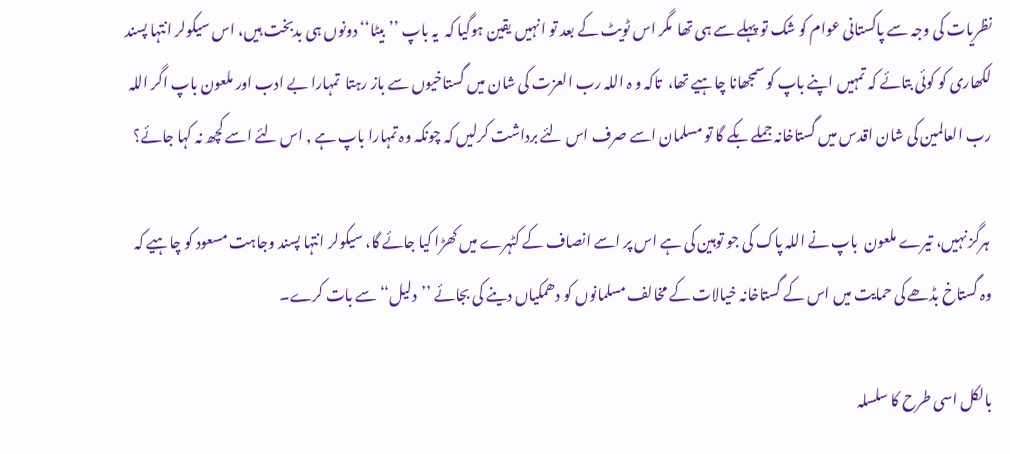نظریات کی وجہ سے پاکستانی عوام کو شک تو پہلے سے ہی تھا  مگر اس ٹویٹ کے بعد تو انہیں یقین ہوگیا کہ  یہ باپ ’’بیٹا‘‘ دونوں ہی بدبخت ہیں، اس سیکولر انتہا پسند لکھاری کو کوئی بتائے کہ تمہیں اپنے باپ کو سمجھانا چاہیے تھا،  تاکہ و ہ اللہ رب العزت کی شان میں گستاخیوں سے باز رہتا  تمہارا بے ادب اور ملعون باپ اگر اللہ رب العالمین کی شان اقدس میں گستاخانہ جملے بکے گا تو مسلمان اسے صرف اس لئے برداشت کرلیں کہ چونکہ وہ تمہارا باپ ہے , اس لئے اسے کچھ نہ کہا جائے؟

 ہرگز نہیں، تیرے ملعون  باپ نے اللہ پاک کی جو توہین کی ہے اس پر اسے انصاف کے کٹہرے میں کھڑا کیا جائے گا، سیکولر انتہا پسند وجاہت مسعود کو چاہیے کہ وہ گستاخ بڈھے کی حمایت میں اس کے گستاخانہ خیالات کے مخالف مسلمانوں کو دھمکیاں دینے کی بجائے ’’دلیل‘‘ سے بات کرے۔

بالکل اسی طرح کا سلسلہ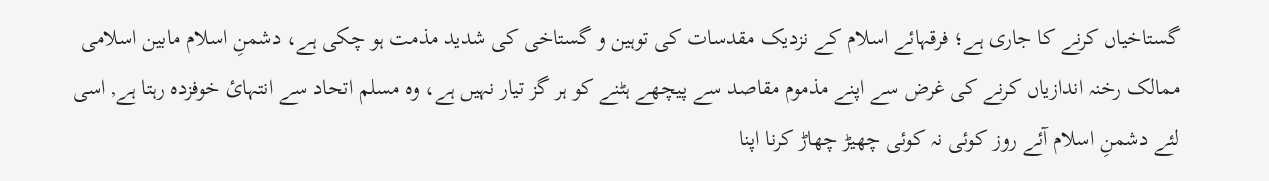گستاخیاں کرنے کا جاری ہے؛ فرقہائے اسلام کے نزدیک مقدسات کی توہین و گستاخی کی شدید مذمت ہو چکی ہے، دشمنِ اسلام مابین اسلامی ممالک رخنہ اندازیاں کرنے کی غرض سے اپنے مذموم مقاصد سے پیچھے ہٹنے کو ہر گز تیار نہیں ہے، وہ مسلم اتحاد سے انتہائ خوفزدہ رہتا ہے, اسی لئے دشمنِ اسلام آئے روز کوئی نہ کوئی چھیڑ چھاڑ کرنا اپنا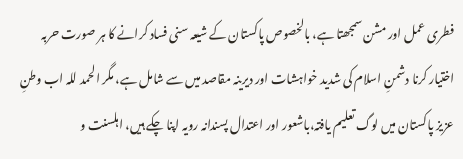فطری عمل اور مشن سمجھتا ہے، بالخصوص پاکستان کے شیعہ سنی فساد کرانے کا ہر صورت حربہ اختیار کرنا دشمنِ اسلام کی شدید خواہشات اور دیرینہ مقاصد میں سے شامل ہے، مگر الحمد للہ اب وطنِ عزیز پاکستان میں لوگ تعلیم یافتہ،باشعور اور اعتدال پسندانہ رویہ اپنا چکے ہیں، اہلسنت و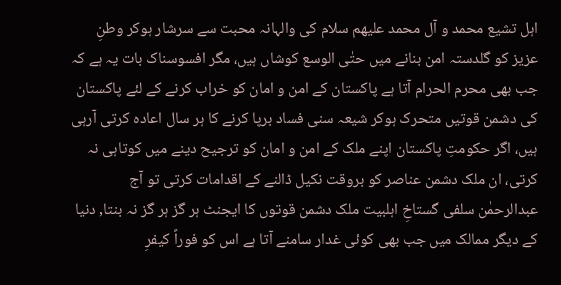اہل تشیع محمد و آل محمد علیھم سلام کی والہانہ محبت سے سرشار ہوکر وطنِ عزیز کو گلدستہ امن بنانے میں حتٰی الوسع کوشاں ہیں، مگر افسوسناک بات یہ ہے کہ جب بھی محرم الحرام آتا ہے پاکستان کے امن و امان کو خراب کرنے کے لئے پاکستان کی دشمن قوتیں متحرک ہوکر شیعہ سنی فساد برپا کرنے کا ہر سال اعادہ کرتی آرہی ہیں، اگر حکومتِ پاکستان اپنے ملک کے امن و امان کو ترجیح دینے میں کوتاہی نہ کرتی، ان ملک دشمن عناصر کو بروقت نکیل ڈالنے کے اقدامات کرتی تو آج عبدالرحمٰن سلفی گستاخِ اہلبیت ملک دشمن قوتوں کا ایجنٹ ہر گز ہر گز نہ بنتا, دنیا کے دیگر ممالک میں جب بھی کوئی غدار سامنے آتا ہے اس کو فوراً کیفرِ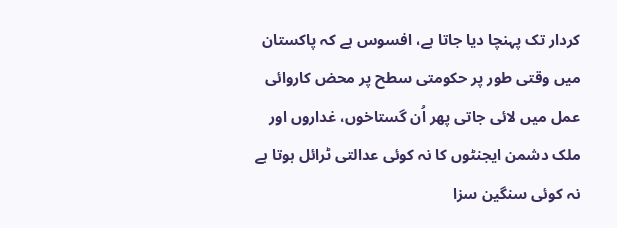کردار تک پہنچا دیا جاتا ہے، افسوس ہے کہ پاکستان میں وقتی طور پر حکومتی سطح پر محض کاروائی عمل میں لائی جاتی پھر اُن گستاخوں، غداروں اور ملک دشمن ایجنٹوں کا نہ کوئی عدالتی ٹرائل ہوتا ہے نہ کوئی سنگین سزا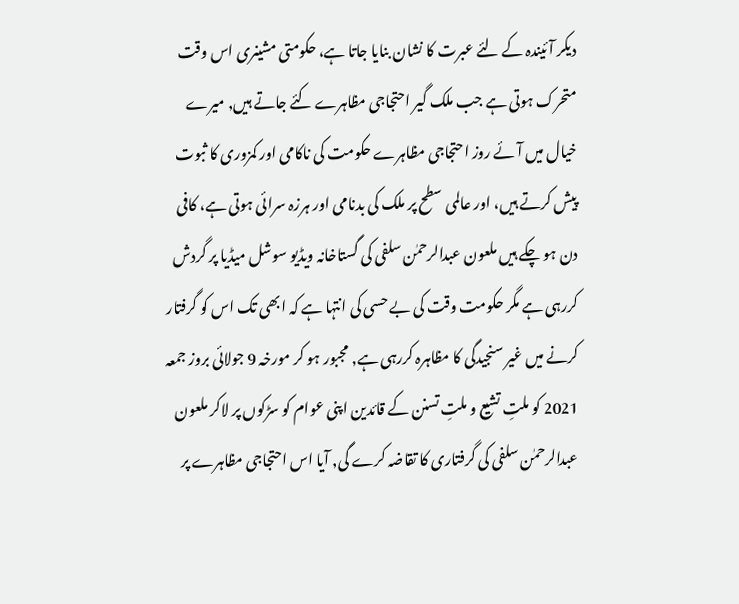دیکر آئیندہ کے لئے عبرت کا نشان بنایا جاتا ہے، حکومتی مشینری اس وقت متحرک ہوتی ہے جب ملک گیر احتجاجی مظاہرے کئے جاتے ہیں, میرے خیال میں آئے روز احتجاجی مظاہرے حکومت کی ناکامی اور کمزوری کا ثبوت پیش کرتے ہیں، اور عالمی سطح پر ملک کی بدنامی اور ہرزہ سرائی ہوتی ہے، کافی دن ہو چکے ہیں ملعون عبدالرحمٰن سلفی کی گستاخانہ ویڈیو سوشل میڈیا پر گردش کررہی ہے مگر حکومت وقت کی بے حسی کی انتہا ہے کہ ابھی تک اس کو گرفتار کرنے میں غیر سنجیدگی کا مظاہرہ کررہی ہے, مجبور ہو کر مورخہ 9 جولائی بروز جمعہ 2021 کو ملتِ تشیع و ملتِ تسنن کے قائدین اپنی عوام کو سڑکوں پر لاکر ملعون عبدالرحمٰن سلفی کی گرفتاری کا تقاضہ کرے گی, آیا اس احتجاجی مظاہرے پر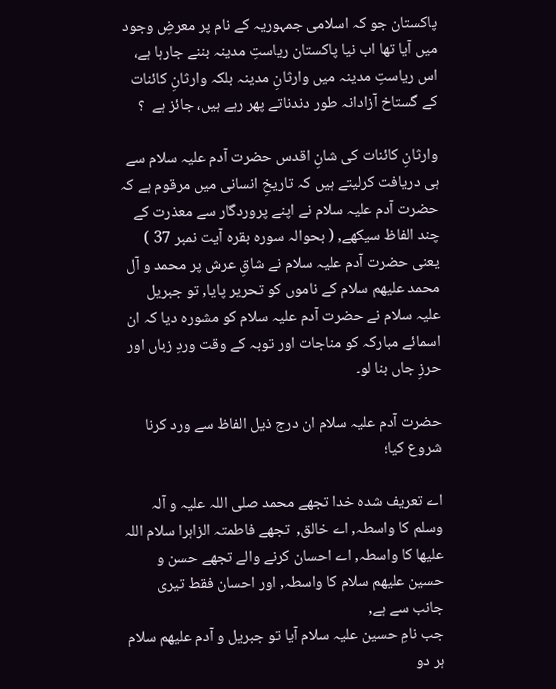پاکستان جو کہ اسلامی جمہوریہ کے نام پر معرضِ وجود میں آیا تھا اب نیا پاکستان ریاستِ مدینہ بننے جارہا ہے، اس ریاستِ مدینہ میں وارثانِ مدینہ بلکہ وارثانِ کائنات کے گستاخ آزادانہ طور دندناتے پھر رہے ہیں، جائز ہے  ؟

وارثانِ کائنات کی شانِ اقدس حضرت آدم علیہ سلام سے ہی دریافت کرلیتے ہیں کہ تاریخِ انسانی میں مرقوم ہے کہ حضرت آدم علیہ سلام نے اپنے پروردگار سے معذرت کے چند الفاظ سیکھے, ( بحوالہ سورہ بقرہ آیت نمبر 37 )  یعنی حضرت آدم علیہ سلام نے شاقِ عرش پر محمد و آل محمد علیھم سلام کے ناموں کو تحریر پایا, تو جبریل علیہ سلام نے حضرت آدم علیہ سلام کو مشورہ دیا کہ ان اسمائے مبارکہ کو مناجات اور توبہ کے وقت وردِ زباں اور حرزِ جاں بنا لو۔

حضرت آدم علیہ سلام ان درج ذیل الفاظ سے ورد کرنا شروع کیا؛

اے تعریف شدہ خدا تجھے محمد صلی اللہ علیہ و آلہ وسلم کا واسطہ, اے خالق,  تجھے فاطمتہ الزاہرا سلام اللہ علیھا کا واسطہ, اے احسان کرنے والے تجھے حسن و حسین علیھم سلام کا واسطہ, اور احسان فقط تیری جانب سے ہے,
جب نامِ حسین علیہ سلام آیا تو جبریل و آدم علیھم سلام ہر دو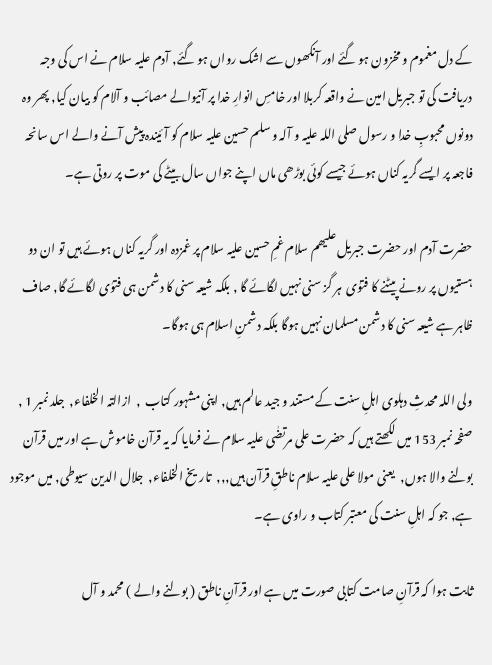کے دل مغموم و مخزون ہو گئے اور آنکھوں سے اشک رواں ہو گئے, آدم علیہ سلام نے اس کی وجہ دریافت کی تو جبریل امین نے واقعہ کربلا اور خامسِ انوارِ خدا پر آنیوالے مصائب و آلام کو بیان کیا, پھر وہ دونوں محبوبِ خدا و رسول صلی اللہ علیہ و آلہ و سلم حسین علیہ سلام کو آئیندہ پیش آنے والے اس سانحہ فاجعہ پر ایسے گریہ کناں ہوئے جیسے کوئی بوڑھی ماں اپنے جواں سال بیٹے کی موت پر روتی ہے۔

حضرت آدم اور حضرت جبریل علیھم سلام غمِ حسین علیہ سلام پر غمزدہ اور گریہ کناں ہوئے ہیں تو ان دو ہستیوں پر رونے پیٹنے کا فتوٰی  ہر گز سنی نہیں لگائے گا , بلکہ شیعہ سنی کا دشمن ہی فتوٰی لگائے گا, صاف ظاہر ہے شیعہ سنی کا دشمن مسلمان نہیں ہوگا بلکہ دشمنِ اسلام ہی ہوگا۔

ولی اللہ محدثِ دہلوی اہلِ سنت کے مستند و جید عالم ہیں, اپنی مشہور کتاب  ,  ازالتہ الخلفاء,  جلد نمبر 1 , صفحہ نمبر 153 میں لکھتے ہیں کہ حضرت علی مرتضٰی علیہ سلام نے فرمایا کہ یہ قرآن خاموش ہے اور میں قرآن بولنے والا ہوں,  یعنی مولا علی علیہ سلام ناطقِ قرآن ہیں,,,  تاریخ الخلفاء,  جلال الدین سیوطی, میں موجود ہے, جو کہ اہلِ سنت کی معتبر کتاب و راوی ہے۔

ثابت ہوا کہ قرآنِ صامت کتابی صورت میں ہے اور قرآنِ ناطق ( بولنے والے ) محمد و آل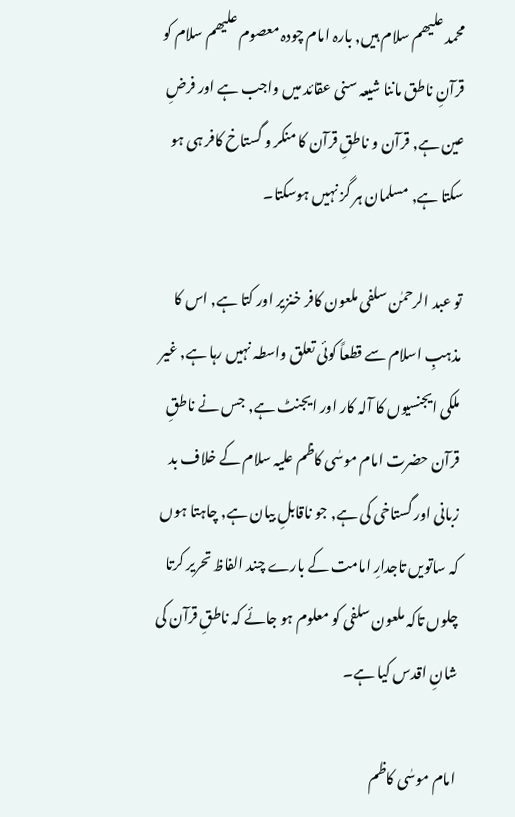محمد علیھم سلام ہیں, بارہ امام چودہ معصوم علیھم سلام کو قرآنِ ناطق ماننا شیعہ سنی عقائد میں واجب ہے اور فرضِ عین ہے, قرآن و ناطقِ قرآن کا منکر و گستاخ کافر ہی ہو سکتا ہے, مسلمان ہر گز نہیں ہوسکتا۔

تو عبد الرحمٰن سلفی ملعون کافر خنزیر اور کتا ہے, اس کا مذہبِ اسلام سے قطعاً کوئی تعلق واسطہ نہیں رہا ہے, غیر ملکی ایجنسیوں کا آلہ کار اور ایجنٹ ہے, جس نے ناطقِ قرآن حضرت امام موسٰی کاظم علیہ سلام کے خلاف بد زبانی اور گستاخی کی ہے, جو ناقابلِ بیان ہے, چاہتا ہوں کہ ساتویں تاجدارِ امامت کے بارے چند الفاظ تحریر کرتا چلوں تاکہ ملعون سلفی کو معلوم ہو جائے کہ ناطقِ قرآن کی شانِ اقدس کیا ہے۔

امام موسٰی کاظم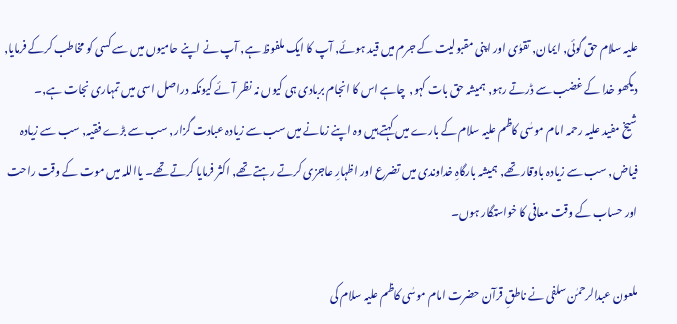علیہ سلام حق گوئی, ایمان, تقوٰی اور اپنی مقبولیت کے جرم میں قید ہوئے, آپ کا ایک ملفوظ ہے, آپ نے اپنے حامیوں میں سے کسی کو مخاطب کرکے فرمایا,  دیکھو خدا کے غضب سے ڈرتے رہو, ہمیشہ حق بات کہو,  چاہے اس کا انجام بربادی ہی کیوں نہ نظر آئے کیونکہ دراصل اسی میں تمہاری نجات ہے,۔
شیخ مفید علیہ رحمہ امام موسٰی کاظم علیہ سلام کے بارے میں کہتے ہیں وہ اپنے زمانے میں سب سے زیادہ عبادت گزار, سب سے بڑے فقیہ, سب سے زیادہ فیاض, سب سے زیادہ باوقار تھے, ہمیشہ بارگاہِ خداوندی میں تضرع اور اظہارِ عاجزی کرتے رہتے تھے, اکثر فرمایا کرتے تھے۔ یااللہ میں موت کے وقت راحت اور حساب کے وقت معافی کا خواستگار ہوں۔

ملعون عبدالرحمٰن سلفی نے ناطقِ قرآن حضرت امام موسٰی کاظم علیہ سلام کی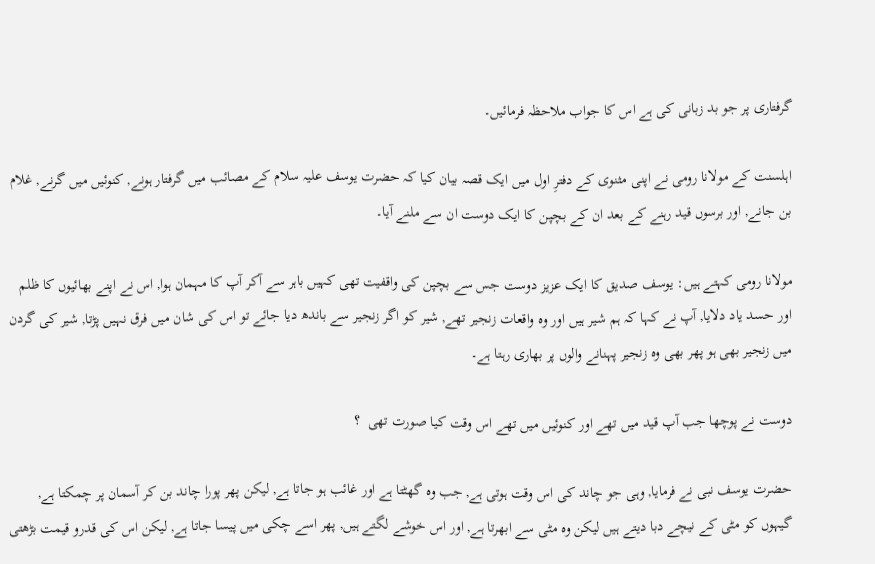گرفتاری پر جو بد زبانی کی ہے اس کا جواب ملاحظہ فرمائیں۔

اہلسنت کے مولانا رومی نے اپنی مثنوی کے دفترِ اول میں ایک قصہ بیان کیا کہ حضرت یوسف علیہ سلام کے مصائب میں گرفتار ہونے, کنوئیں میں گرنے, غلام بن جانے, اور برسوں قید رہنے کے بعد ان کے بچپن کا ایک دوست ان سے ملنے آیا۔

مولانا رومی کہتے ہیں: یوسف صدیق کا ایک عزیز دوست جس سے بچپن کی واقفیت تھی کہیں باہر سے آکر آپ کا مہمان ہوا, اس نے اپنے بھائیوں کا ظلم اور حسد یاد دلایا, آپ نے کہا کہ ہم شیر ہیں اور وہ واقعات زنجیر تھے, شیر کو اگر زنجیر سے باندھ دیا جائے تو اس کی شان میں فرق نہیں پڑتا, شیر کی گردن میں زنجیر بھی ہو پھر بھی وہ زنجیر پہنانے والوں پر بھاری رہتا ہے۔

دوست نے پوچھا جب آپ قید میں تھے اور کنوئیں میں تھے اس وقت کیا صورت تھی  ؟

حضرت یوسف نبی نے فرمایا, وہی جو چاند کی اس وقت ہوتی ہے, جب وہ گھٹتا ہے اور غائب ہو جاتا ہے, لیکن پھر پورا چاند بن کر آسمان پر چمکتا ہے, گیہوں کو مٹی کے نیچے دبا دیتے ہیں لیکن وہ مٹی سے ابھرتا ہے, اور اس خوشے لگتے ہیں, پھر اسے چکی میں پیسا جاتا ہے, لیکن اس کی قدرو قیمت بڑھتی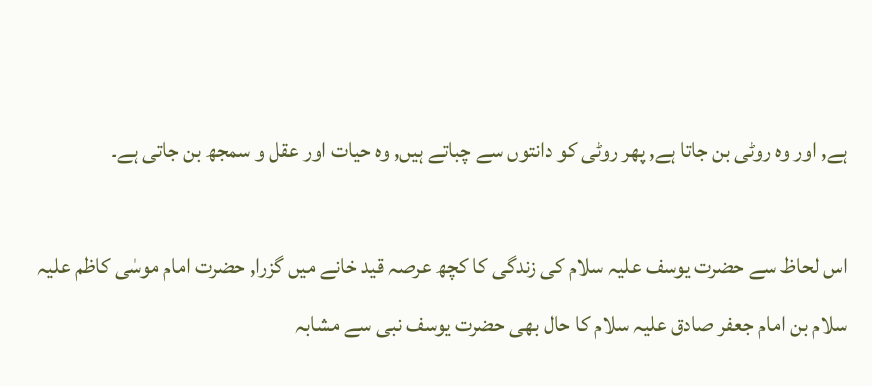ہے, اور وہ روٹی بن جاتا ہے, پھر روٹی کو دانتوں سے چباتے ہیں, وہ حیات اور عقل و سمجھ بن جاتی ہے۔

اس لحاظ سے حضرت یوسف علیہ سلام کی زندگی کا کچھ عرصہ قید خانے میں گزرا, حضرت امام موسٰی کاظم علیہ سلام بن امام جعفر صادق علیہ سلام کا حال بھی حضرت یوسف نبی سے مشابہ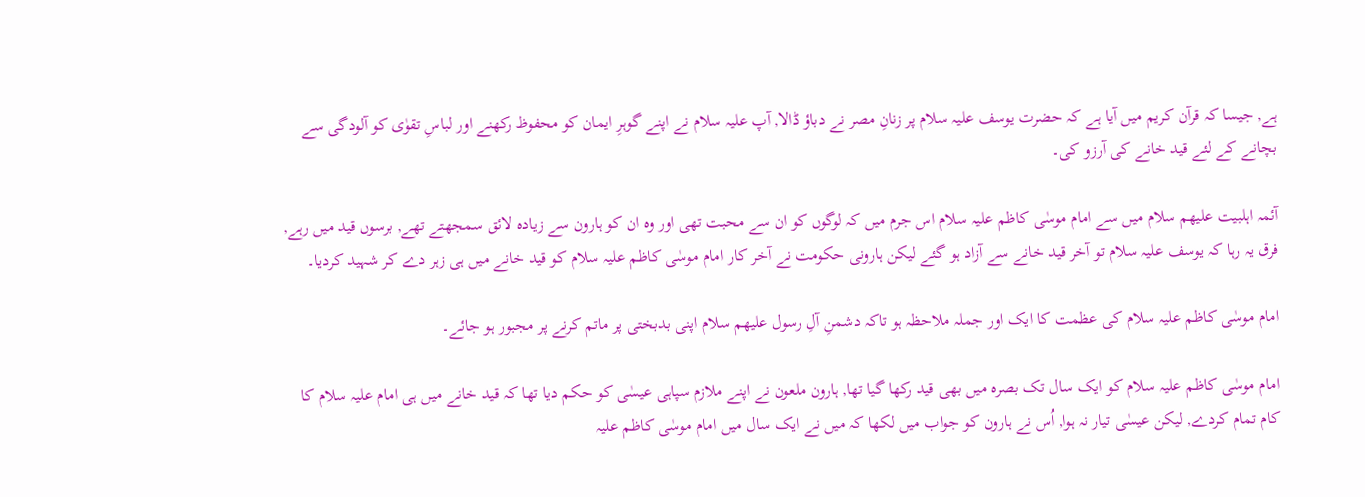ہے, جیسا کہ قرآن کریم میں آیا ہے کہ حضرت یوسف علیہ سلام پر زنانِ مصر نے دباؤ ڈالا, آپ علیہ سلام نے اپنے گوہرِ ایمان کو محفوظ رکھنے اور لباسِ تقوٰی کو آلودگی سے بچانے کے لئے قید خانے کی آرزو کی۔

آئمہ اہلبیت علیھم سلام میں سے امام موسٰی کاظم علیہ سلام اس جرم میں کہ لوگوں کو ان سے محبت تھی اور وہ ان کو ہارون سے زیادہ لائق سمجھتے تھے, برسوں قید میں رہے, فرق یہ رہا کہ یوسف علیہ سلام تو آخر قید خانے سے آزاد ہو گئے لیکن ہارونی حکومت نے آخر کار امام موسٰی کاظم علیہ سلام کو قید خانے میں ہی زہر دے کر شہید کردیا۔

امام موسٰی کاظم علیہ سلام کی عظمت کا ایک اور جملہ ملاحظہ ہو تاکہ دشمنِ آلِ رسول علیھم سلام اپنی بدبختی پر ماتم کرنے پر مجبور ہو جائے۔

امام موسٰی کاظم علیہ سلام کو ایک سال تک بصرہ میں بھی قید رکھا گیا تھا, ہارون ملعون نے اپنے ملازم سپاہی عیسٰی کو حکم دیا تھا کہ قید خانے میں ہی امام علیہ سلام کا کام تمام کردے, لیکن عیسٰی تیار نہ ہوا, اُس نے ہارون کو جواب میں لکھا کہ میں نے ایک سال میں امام موسٰی کاظم علیہ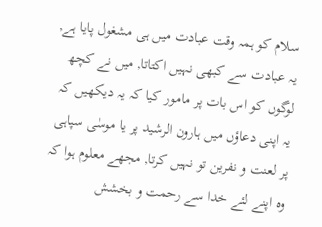سلام کو ہمہ وقت عبادت میں ہی مشغول پایا ہے, یہ عبادت سے کبھی نہیں اکتاتا, میں نے کچھ لوگوں کو اس بات پر مامور کیا کہ یہ دیکھیں کہ یہ اپنی دعاؤں میں ہارون الرشید پر یا موسٰی سپاہی پر لعنت و نفرین تو نہیں کرتا, مجھے معلوم ہوا کہ وہ اپنے لئے خدا سے رحمت و بخشش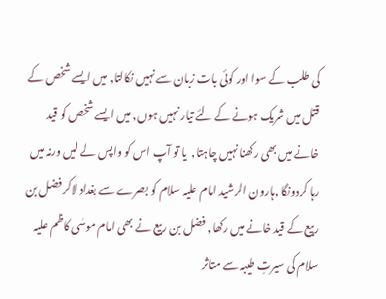کی طلب کے سوا اور کوئی بات زبان سے نہیں نکالتا, میں ایسے شخص کے قتل میں شریک ہونے کے لئے تیار نہیں ہوں, میں ایسے شخص کو قید خانے میں بھی رکھنا نہیں چاہتا,  یا تو آپ اس کو واپس لے لیں ورنہ میں رہا کردونگا ,ہارون الرشید امام علیہ سلام کو بصرے سے بغداد لاکر فضل بن ربیع کے قید خانے میں رکھا, فضل بن ربیع نے بھی امام موسٰی کاظم علیہ سلام کی سیرتِ طیبہ سے متاثر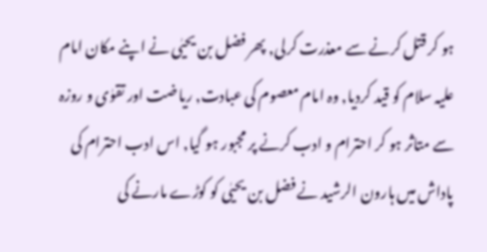ہو کر قتل کرنے سے معذرت کرلی, پھر فضل بن یحیٰی نے اپنے مکان امام علیہ سلام کو قید کردیا, وہ امام معصوم کی عبادت, ریاضت اور تقوٰی و روزہ سے متاثر ہو کر احترام و ادب کرنے پر مجبور ہو گیا, اس ادب احترام کی پاداش میں ہارون الرشید نے فضل بن یحیٰی کو کوڑے مارنے کی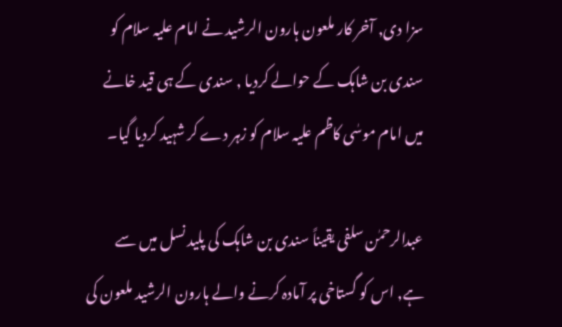سزا دی, آخر کار ملعون ہارون الرشید نے امام علیہ سلام کو سندی بن شاہک کے حوالے کردیا , سندی کے ہی قید خانے میں امام موسٰی کاظم علیہ سلام کو زہر دے کر شہید کردیا گیا۔

عبدالرحمٰن سلفی یقیناً سندی بن شاہک کی پلید نسل میں سے ہے, اس کو گستاخی پر آمادہ کرنے والے ہارون الرشید ملعون کی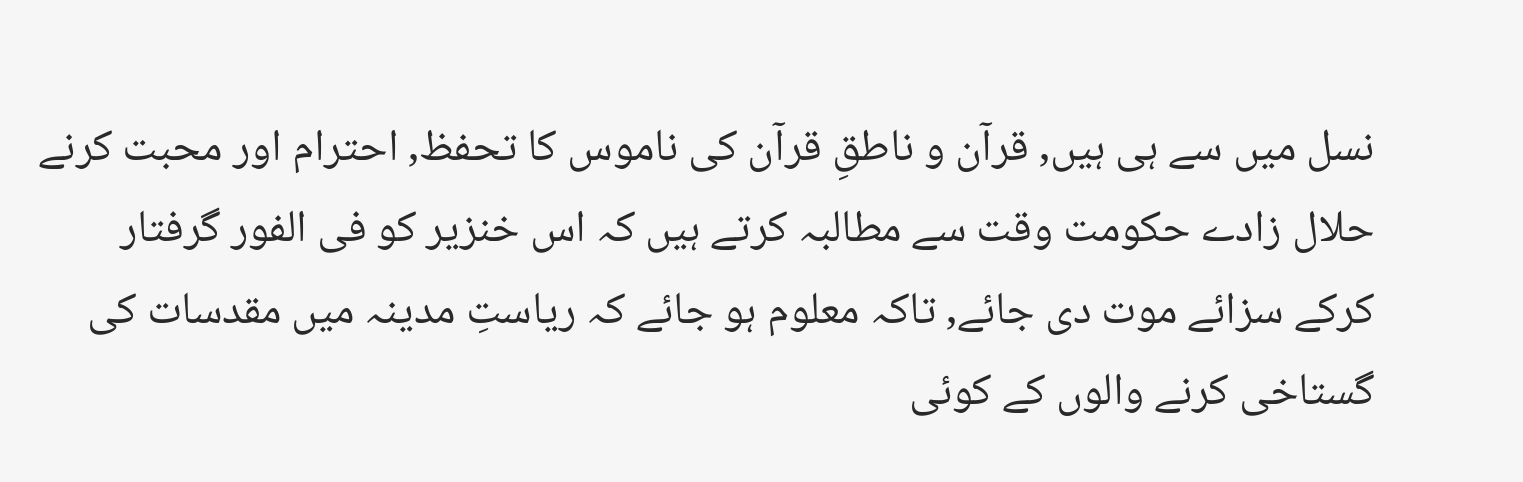نسل میں سے ہی ہیں, قرآن و ناطقِ قرآن کی ناموس کا تحفظ, احترام اور محبت کرنے حلال زادے حکومت وقت سے مطالبہ کرتے ہیں کہ اس خنزیر کو فی الفور گرفتار کرکے سزائے موت دی جائے, تاکہ معلوم ہو جائے کہ ریاستِ مدینہ میں مقدسات کی گستاخی کرنے والوں کے کوئی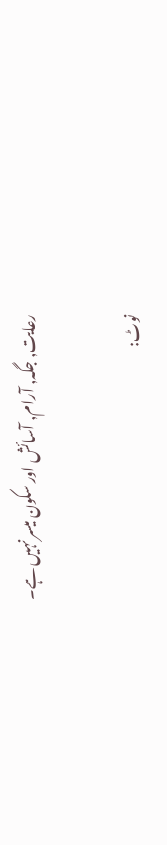رعایت, جگہ, آرام, آسائش اور سکون میسر نہیں ہے۔

نوٹ: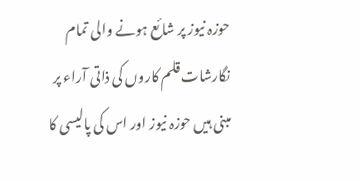حوزہ نیوز پر شائع ہونے والی تمام نگارشات قلم کاروں کی ذاتی آراء پر مبنی ہیں حوزہ نیوز اور اس کی پالیسی کا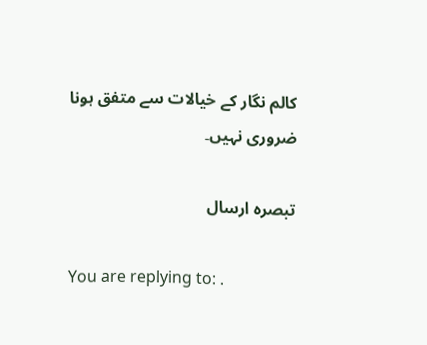کالم نگار کے خیالات سے متفق ہونا ضروری نہیں۔

تبصرہ ارسال

You are replying to: .